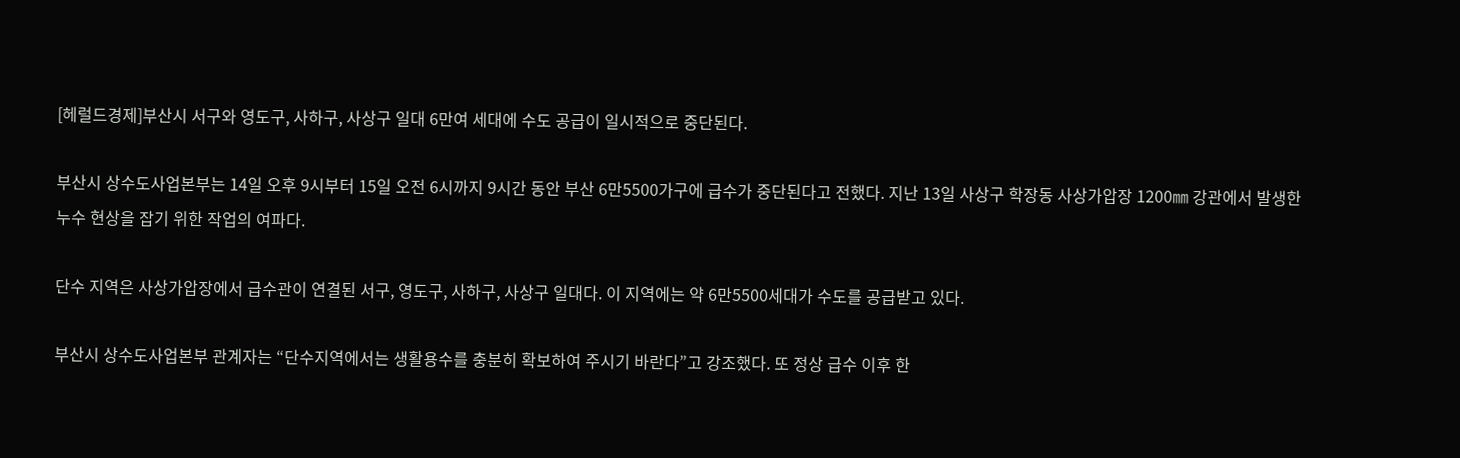[헤럴드경제]부산시 서구와 영도구, 사하구, 사상구 일대 6만여 세대에 수도 공급이 일시적으로 중단된다.

부산시 상수도사업본부는 14일 오후 9시부터 15일 오전 6시까지 9시간 동안 부산 6만5500가구에 급수가 중단된다고 전했다. 지난 13일 사상구 학장동 사상가압장 1200㎜ 강관에서 발생한 누수 현상을 잡기 위한 작업의 여파다.

단수 지역은 사상가압장에서 급수관이 연결된 서구, 영도구, 사하구, 사상구 일대다. 이 지역에는 약 6만5500세대가 수도를 공급받고 있다.

부산시 상수도사업본부 관계자는 “단수지역에서는 생활용수를 충분히 확보하여 주시기 바란다”고 강조했다. 또 정상 급수 이후 한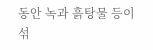동안 녹과 흙탕물 등이 섞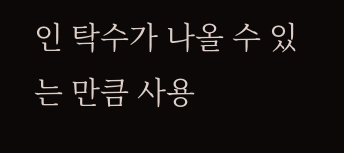인 탁수가 나올 수 있는 만큼 사용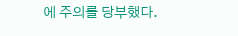에 주의를 당부했다.